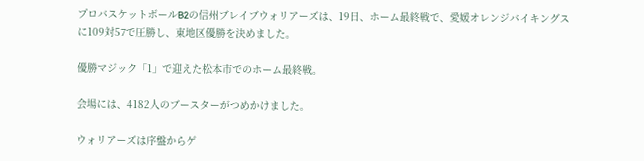プロバスケットボールB2の信州ブレイブウォリアーズは、19日、ホーム最終戦で、愛媛オレンジバイキングスに109対57で圧勝し、東地区優勝を決めました。

優勝マジック「1」で迎えた松本市でのホーム最終戦。

会場には、4182人のブースターがつめかけました。

ウォリアーズは序盤からゲ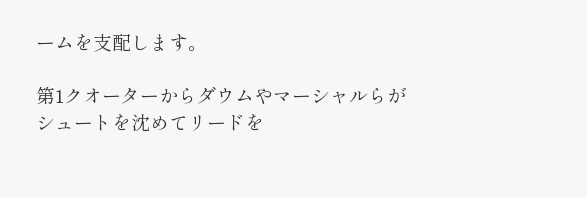ームを支配します。

第1クオーターからダウムやマーシャルらがシュートを沈めてリードを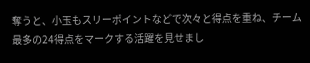奪うと、小玉もスリーポイントなどで次々と得点を重ね、チーム最多の24得点をマークする活躍を見せまし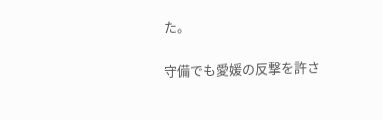た。

守備でも愛媛の反撃を許さ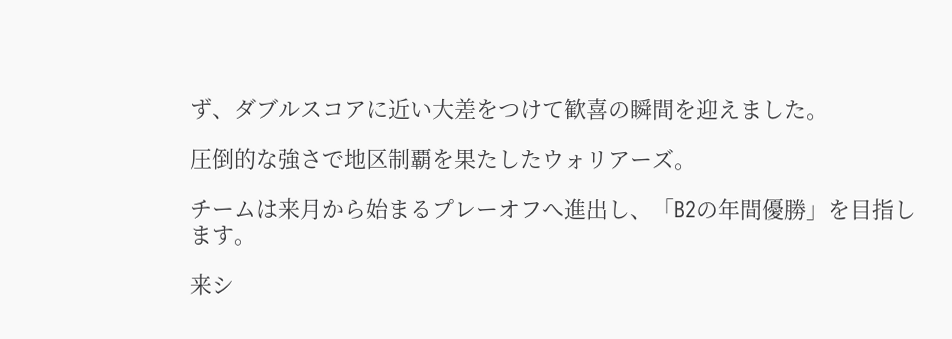ず、ダブルスコアに近い大差をつけて歓喜の瞬間を迎えました。

圧倒的な強さで地区制覇を果たしたウォリアーズ。

チームは来月から始まるプレーオフへ進出し、「B2の年間優勝」を目指します。

来シ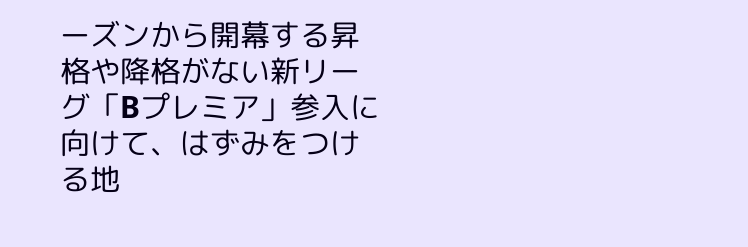ーズンから開幕する昇格や降格がない新リーグ「Bプレミア」参入に向けて、はずみをつける地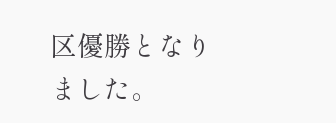区優勝となりました。